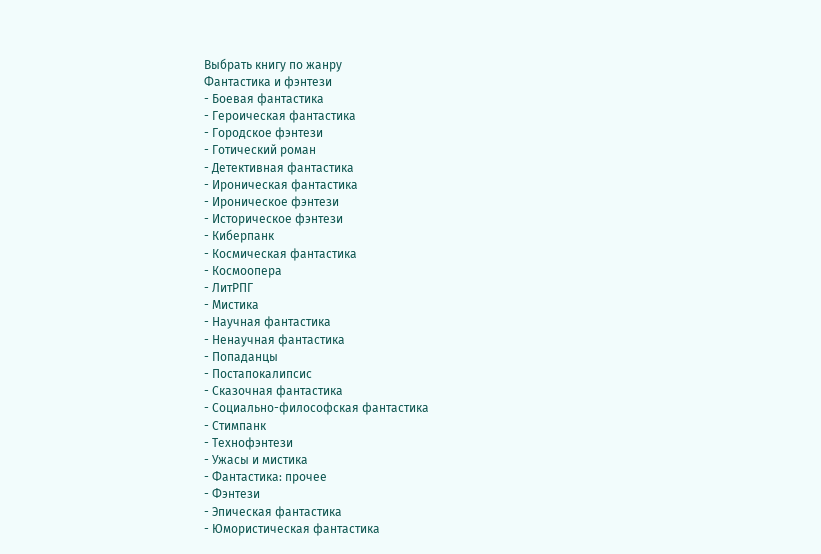Выбрать книгу по жанру
Фантастика и фэнтези
- Боевая фантастика
- Героическая фантастика
- Городское фэнтези
- Готический роман
- Детективная фантастика
- Ироническая фантастика
- Ироническое фэнтези
- Историческое фэнтези
- Киберпанк
- Космическая фантастика
- Космоопера
- ЛитРПГ
- Мистика
- Научная фантастика
- Ненаучная фантастика
- Попаданцы
- Постапокалипсис
- Сказочная фантастика
- Социально-философская фантастика
- Стимпанк
- Технофэнтези
- Ужасы и мистика
- Фантастика: прочее
- Фэнтези
- Эпическая фантастика
- Юмористическая фантастика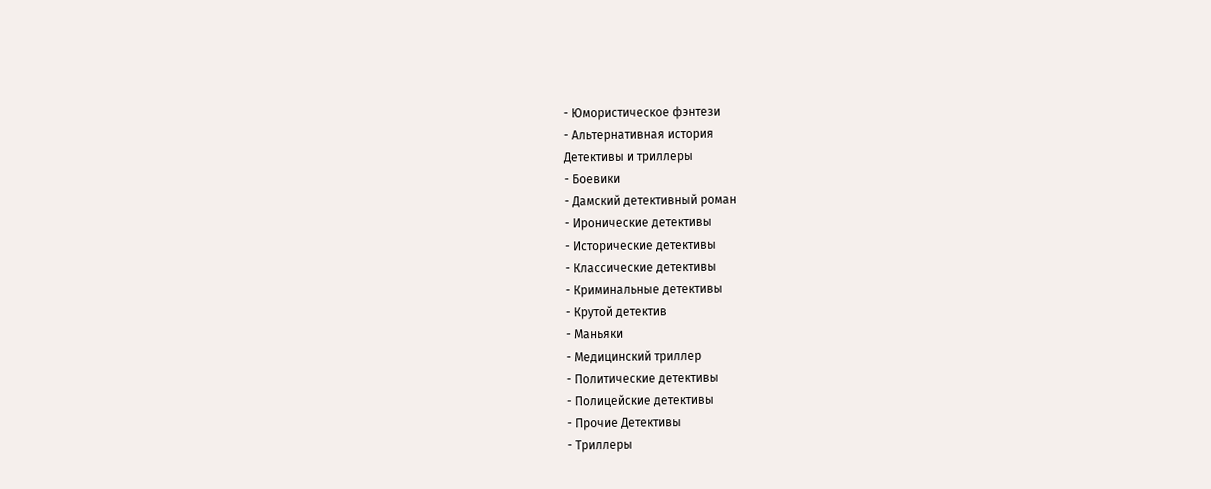- Юмористическое фэнтези
- Альтернативная история
Детективы и триллеры
- Боевики
- Дамский детективный роман
- Иронические детективы
- Исторические детективы
- Классические детективы
- Криминальные детективы
- Крутой детектив
- Маньяки
- Медицинский триллер
- Политические детективы
- Полицейские детективы
- Прочие Детективы
- Триллеры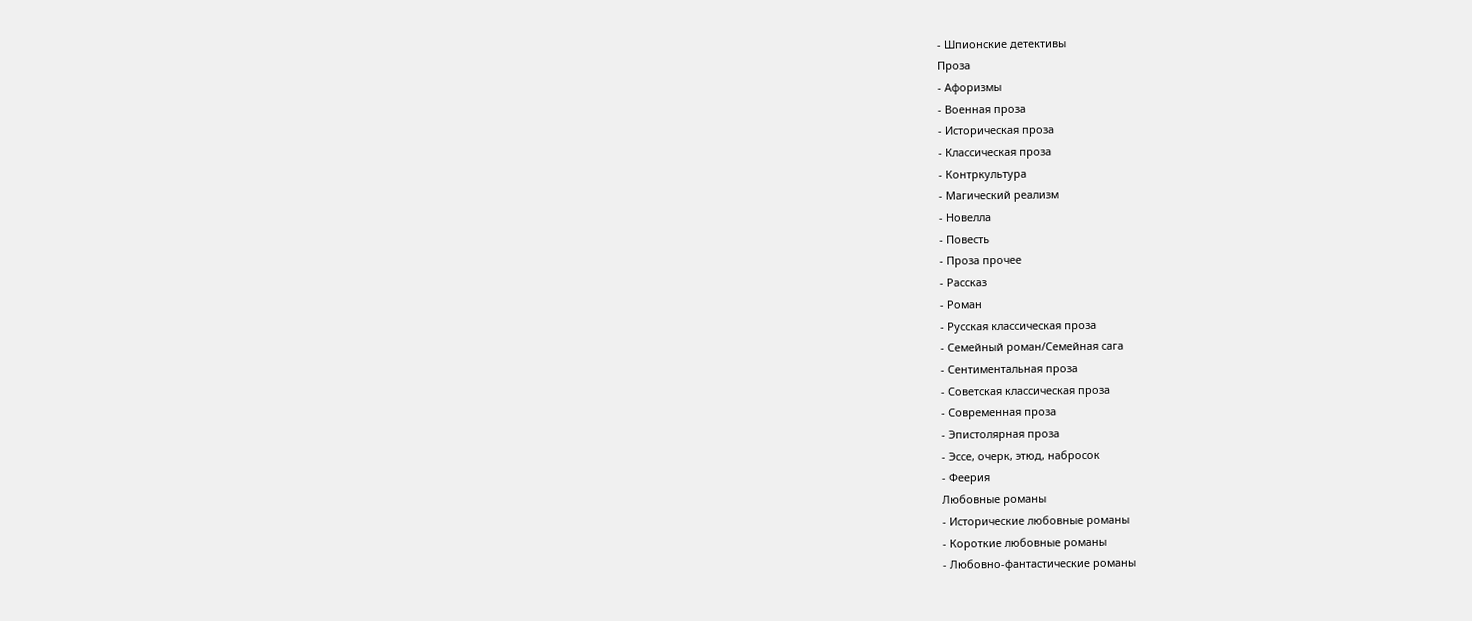- Шпионские детективы
Проза
- Афоризмы
- Военная проза
- Историческая проза
- Классическая проза
- Контркультура
- Магический реализм
- Новелла
- Повесть
- Проза прочее
- Рассказ
- Роман
- Русская классическая проза
- Семейный роман/Семейная сага
- Сентиментальная проза
- Советская классическая проза
- Современная проза
- Эпистолярная проза
- Эссе, очерк, этюд, набросок
- Феерия
Любовные романы
- Исторические любовные романы
- Короткие любовные романы
- Любовно-фантастические романы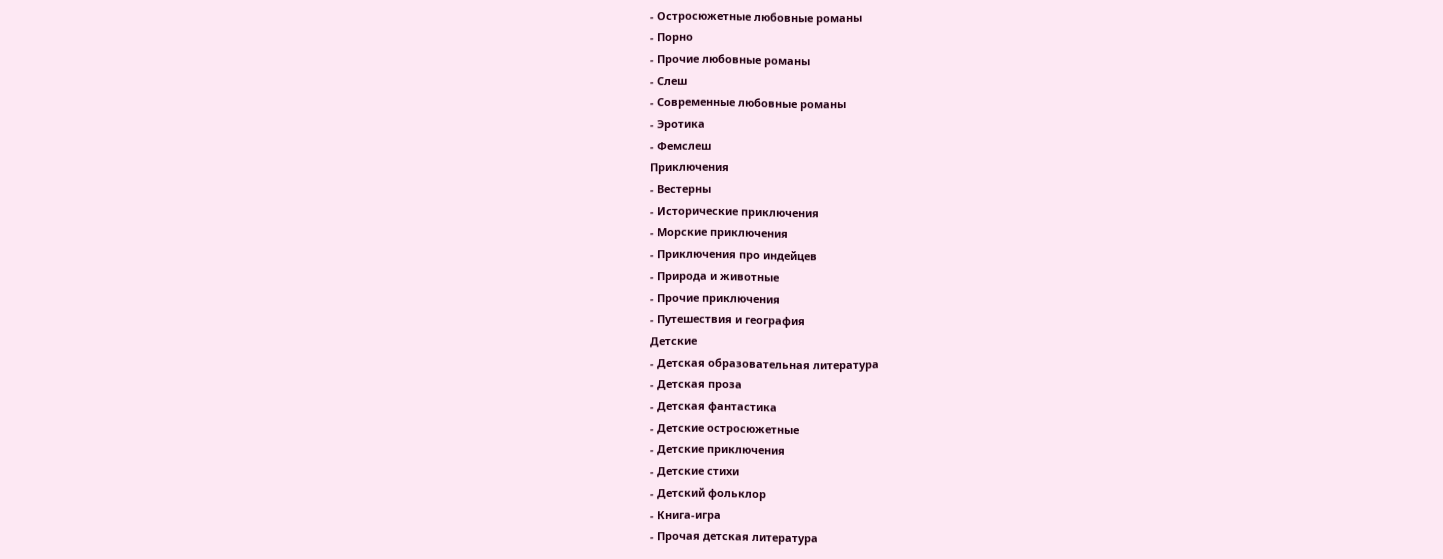- Остросюжетные любовные романы
- Порно
- Прочие любовные романы
- Слеш
- Современные любовные романы
- Эротика
- Фемслеш
Приключения
- Вестерны
- Исторические приключения
- Морские приключения
- Приключения про индейцев
- Природа и животные
- Прочие приключения
- Путешествия и география
Детские
- Детская образовательная литература
- Детская проза
- Детская фантастика
- Детские остросюжетные
- Детские приключения
- Детские стихи
- Детский фольклор
- Книга-игра
- Прочая детская литература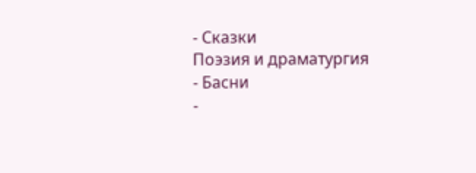- Сказки
Поэзия и драматургия
- Басни
-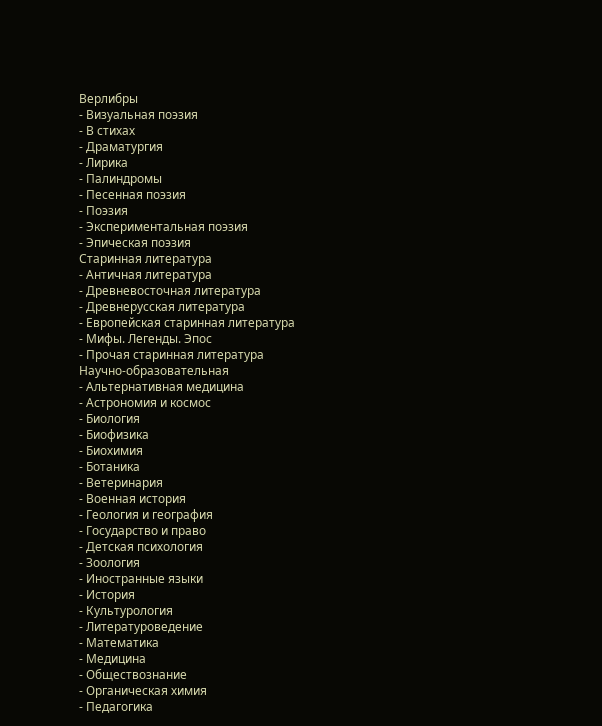Верлибры
- Визуальная поэзия
- В стихах
- Драматургия
- Лирика
- Палиндромы
- Песенная поэзия
- Поэзия
- Экспериментальная поэзия
- Эпическая поэзия
Старинная литература
- Античная литература
- Древневосточная литература
- Древнерусская литература
- Европейская старинная литература
- Мифы. Легенды. Эпос
- Прочая старинная литература
Научно-образовательная
- Альтернативная медицина
- Астрономия и космос
- Биология
- Биофизика
- Биохимия
- Ботаника
- Ветеринария
- Военная история
- Геология и география
- Государство и право
- Детская психология
- Зоология
- Иностранные языки
- История
- Культурология
- Литературоведение
- Математика
- Медицина
- Обществознание
- Органическая химия
- Педагогика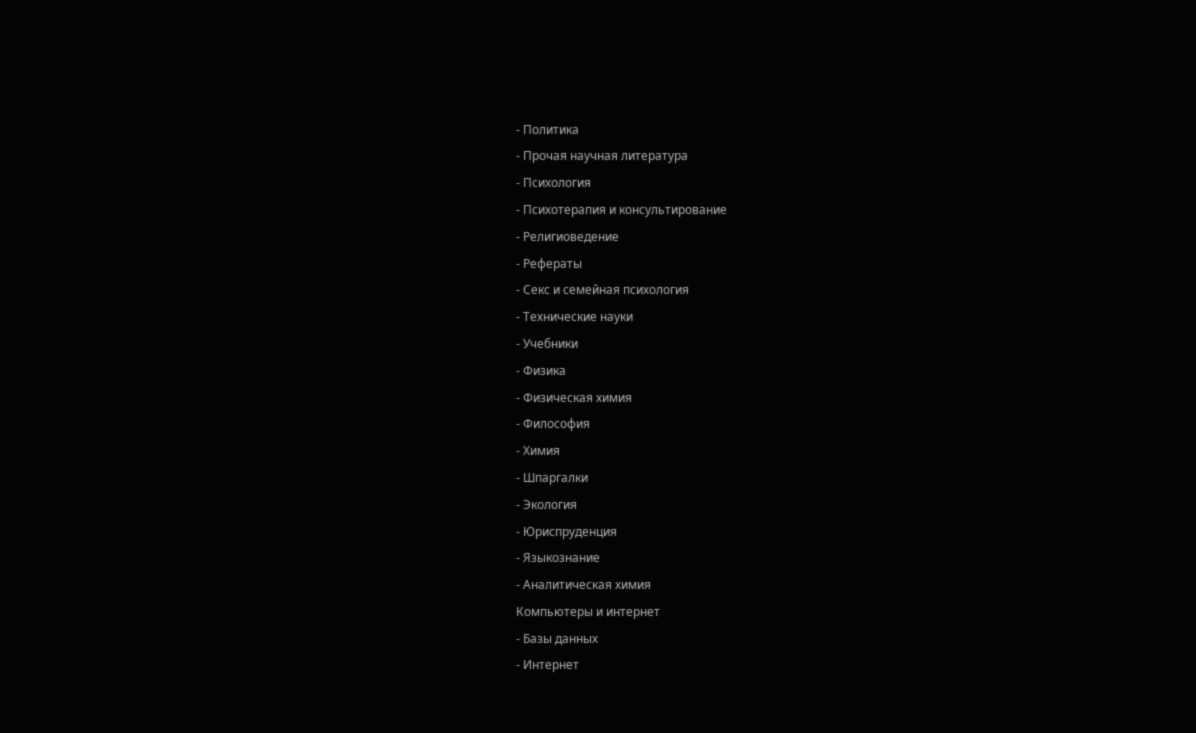- Политика
- Прочая научная литература
- Психология
- Психотерапия и консультирование
- Религиоведение
- Рефераты
- Секс и семейная психология
- Технические науки
- Учебники
- Физика
- Физическая химия
- Философия
- Химия
- Шпаргалки
- Экология
- Юриспруденция
- Языкознание
- Аналитическая химия
Компьютеры и интернет
- Базы данных
- Интернет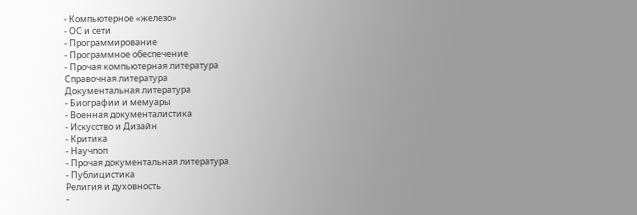- Компьютерное «железо»
- ОС и сети
- Программирование
- Программное обеспечение
- Прочая компьютерная литература
Справочная литература
Документальная литература
- Биографии и мемуары
- Военная документалистика
- Искусство и Дизайн
- Критика
- Научпоп
- Прочая документальная литература
- Публицистика
Религия и духовность
-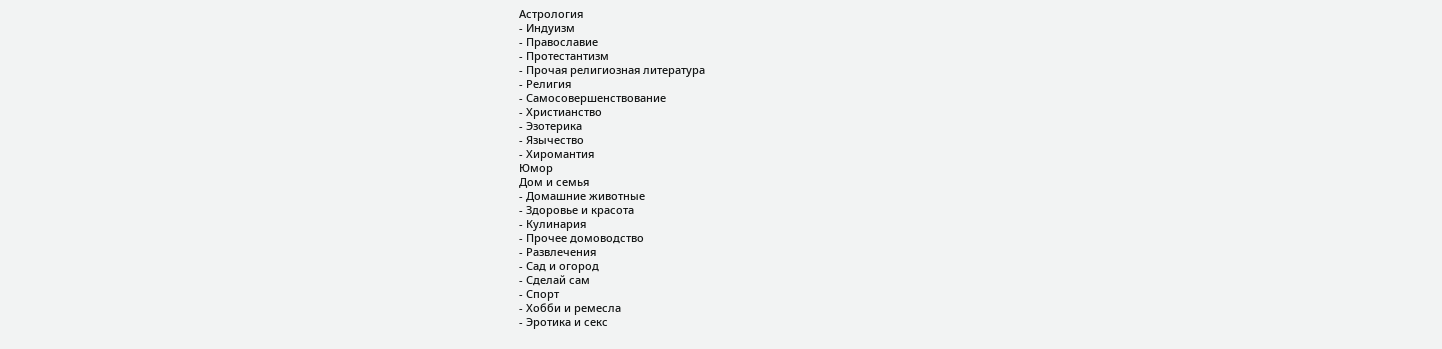Астрология
- Индуизм
- Православие
- Протестантизм
- Прочая религиозная литература
- Религия
- Самосовершенствование
- Христианство
- Эзотерика
- Язычество
- Хиромантия
Юмор
Дом и семья
- Домашние животные
- Здоровье и красота
- Кулинария
- Прочее домоводство
- Развлечения
- Сад и огород
- Сделай сам
- Спорт
- Хобби и ремесла
- Эротика и секс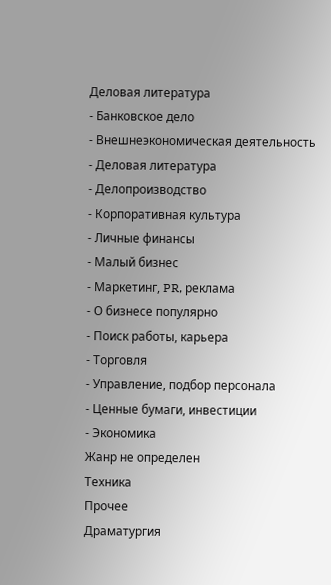Деловая литература
- Банковское дело
- Внешнеэкономическая деятельность
- Деловая литература
- Делопроизводство
- Корпоративная культура
- Личные финансы
- Малый бизнес
- Маркетинг, PR, реклама
- О бизнесе популярно
- Поиск работы, карьера
- Торговля
- Управление, подбор персонала
- Ценные бумаги, инвестиции
- Экономика
Жанр не определен
Техника
Прочее
Драматургия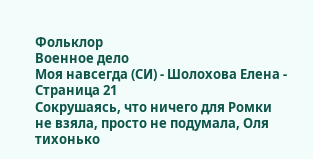Фольклор
Военное дело
Моя навсегда (СИ) - Шолохова Елена - Страница 21
Сокрушаясь, что ничего для Ромки не взяла, просто не подумала, Оля тихонько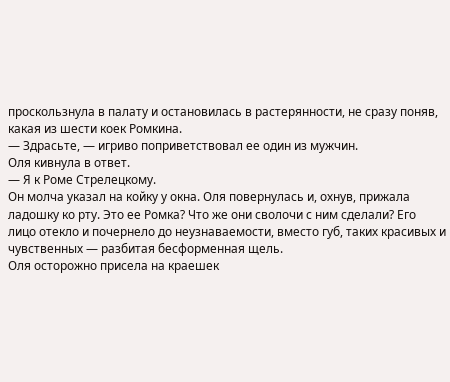проскользнула в палату и остановилась в растерянности, не сразу поняв, какая из шести коек Ромкина.
— Здрасьте, — игриво поприветствовал ее один из мужчин.
Оля кивнула в ответ.
— Я к Роме Стрелецкому.
Он молча указал на койку у окна. Оля повернулась и, охнув, прижала ладошку ко рту. Это ее Ромка? Что же они сволочи с ним сделали? Его лицо отекло и почернело до неузнаваемости, вместо губ, таких красивых и чувственных — разбитая бесформенная щель.
Оля осторожно присела на краешек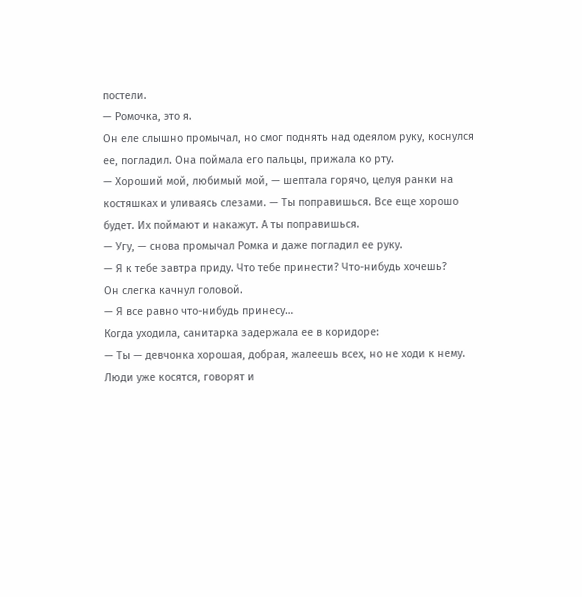постели.
— Ромочка, это я.
Он еле слышно промычал, но смог поднять над одеялом руку, коснулся ее, погладил. Она поймала его пальцы, прижала ко рту.
— Хороший мой, любимый мой, — шептала горячо, целуя ранки на костяшках и уливаясь слезами. — Ты поправишься. Все еще хорошо будет. Их поймают и накажут. А ты поправишься.
— Угу, — снова промычал Ромка и даже погладил ее руку.
— Я к тебе завтра приду. Что тебе принести? Что-нибудь хочешь?
Он слегка качнул головой.
— Я все равно что-нибудь принесу…
Когда уходила, санитарка задержала ее в коридоре:
— Ты — девчонка хорошая, добрая, жалеешь всех, но не ходи к нему. Люди уже косятся, говорят и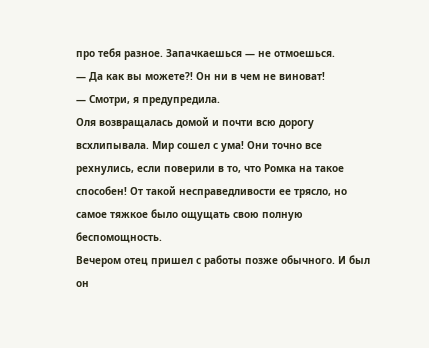про тебя разное. Запачкаешься — не отмоешься.
— Да как вы можете?! Он ни в чем не виноват!
— Смотри, я предупредила.
Оля возвращалась домой и почти всю дорогу всхлипывала. Мир сошел с ума! Они точно все рехнулись, если поверили в то, что Ромка на такое способен! От такой несправедливости ее трясло, но самое тяжкое было ощущать свою полную беспомощность.
Вечером отец пришел с работы позже обычного. И был он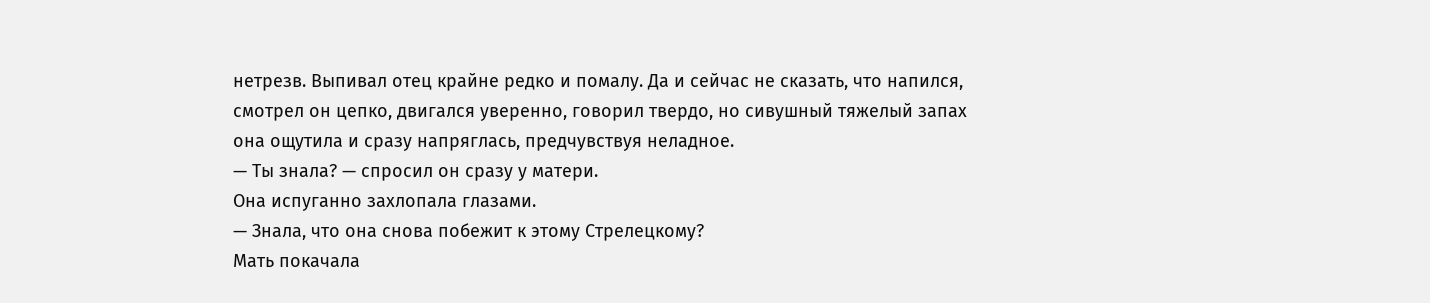нетрезв. Выпивал отец крайне редко и помалу. Да и сейчас не сказать, что напился, смотрел он цепко, двигался уверенно, говорил твердо, но сивушный тяжелый запах она ощутила и сразу напряглась, предчувствуя неладное.
— Ты знала? — спросил он сразу у матери.
Она испуганно захлопала глазами.
— Знала, что она снова побежит к этому Стрелецкому?
Мать покачала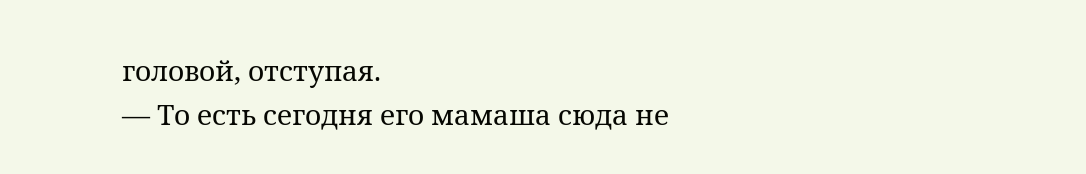головой, отступая.
— То есть сегодня его мамаша сюда не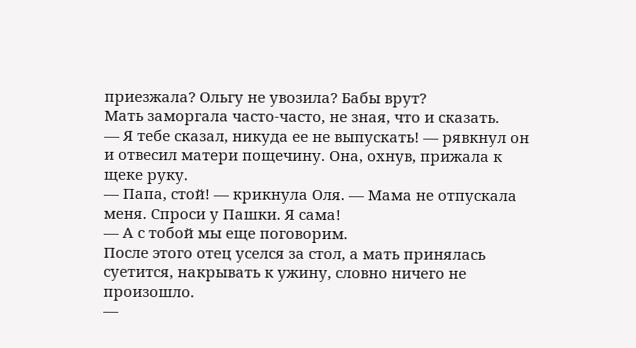приезжала? Ольгу не увозила? Бабы врут?
Мать заморгала часто-часто, не зная, что и сказать.
— Я тебе сказал, никуда ее не выпускать! — рявкнул он и отвесил матери пощечину. Она, охнув, прижала к щеке руку.
— Папа, стой! — крикнула Оля. — Мама не отпускала меня. Спроси у Пашки. Я сама!
— А с тобой мы еще поговорим.
После этого отец уселся за стол, а мать принялась суетится, накрывать к ужину, словно ничего не произошло.
—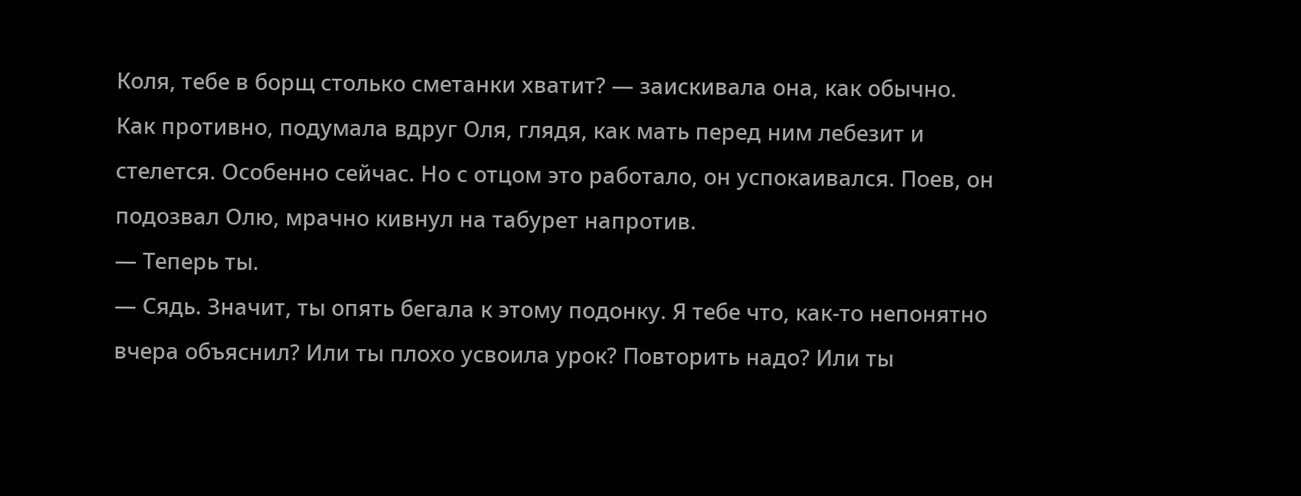Коля, тебе в борщ столько сметанки хватит? — заискивала она, как обычно.
Как противно, подумала вдруг Оля, глядя, как мать перед ним лебезит и стелется. Особенно сейчас. Но с отцом это работало, он успокаивался. Поев, он подозвал Олю, мрачно кивнул на табурет напротив.
— Теперь ты.
— Сядь. Значит, ты опять бегала к этому подонку. Я тебе что, как-то непонятно вчера объяснил? Или ты плохо усвоила урок? Повторить надо? Или ты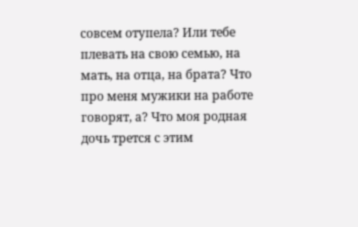совсем отупела? Или тебе плевать на свою семью, на мать, на отца, на брата? Что про меня мужики на работе говорят, а? Что моя родная дочь трется с этим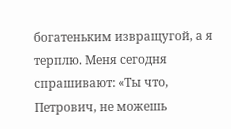богатеньким извращугой, а я терплю. Меня сегодня спрашивают: «Ты что, Петрович, не можешь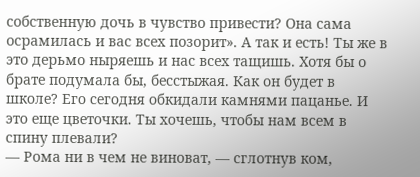собственную дочь в чувство привести? Она сама осрамилась и вас всех позорит». А так и есть! Ты же в это дерьмо ныряешь и нас всех тащишь. Хотя бы о брате подумала бы, бесстыжая. Как он будет в школе? Его сегодня обкидали камнями пацанье. И это еще цветочки. Ты хочешь, чтобы нам всем в спину плевали?
— Рома ни в чем не виноват, — сглотнув ком,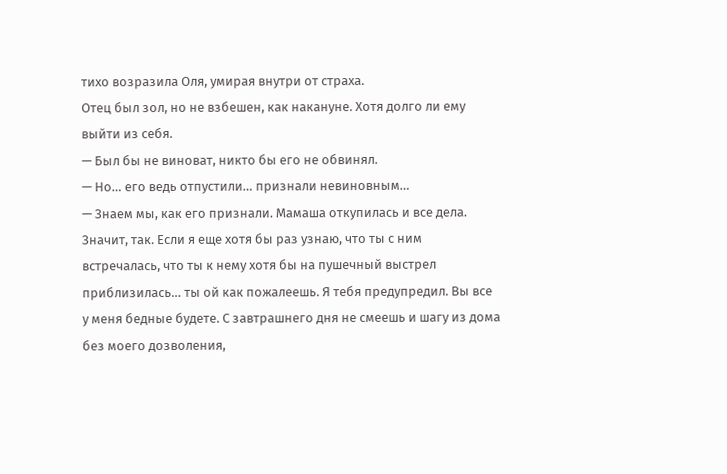тихо возразила Оля, умирая внутри от страха.
Отец был зол, но не взбешен, как накануне. Хотя долго ли ему выйти из себя.
— Был бы не виноват, никто бы его не обвинял.
— Но… его ведь отпустили… признали невиновным…
— Знаем мы, как его признали. Мамаша откупилась и все дела. Значит, так. Если я еще хотя бы раз узнаю, что ты с ним встречалась, что ты к нему хотя бы на пушечный выстрел приблизилась… ты ой как пожалеешь. Я тебя предупредил. Вы все у меня бедные будете. С завтрашнего дня не смеешь и шагу из дома без моего дозволения,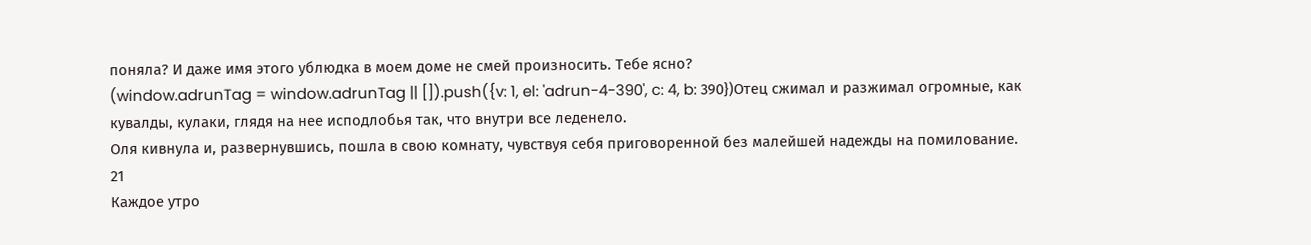поняла? И даже имя этого ублюдка в моем доме не смей произносить. Тебе ясно?
(window.adrunTag = window.adrunTag || []).push({v: 1, el: 'adrun-4-390', c: 4, b: 390})Отец сжимал и разжимал огромные, как кувалды, кулаки, глядя на нее исподлобья так, что внутри все леденело.
Оля кивнула и, развернувшись, пошла в свою комнату, чувствуя себя приговоренной без малейшей надежды на помилование.
21
Каждое утро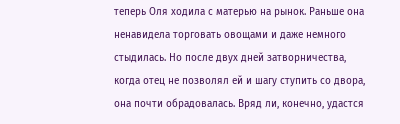теперь Оля ходила с матерью на рынок. Раньше она ненавидела торговать овощами и даже немного стыдилась. Но после двух дней затворничества, когда отец не позволял ей и шагу ступить со двора, она почти обрадовалась. Вряд ли, конечно, удастся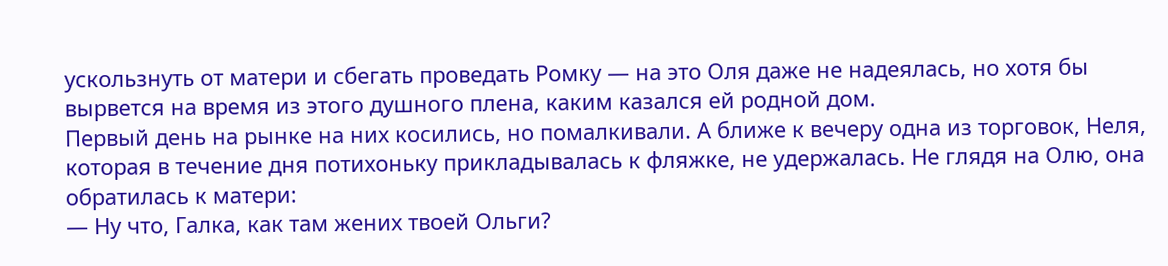ускользнуть от матери и сбегать проведать Ромку — на это Оля даже не надеялась, но хотя бы вырвется на время из этого душного плена, каким казался ей родной дом.
Первый день на рынке на них косились, но помалкивали. А ближе к вечеру одна из торговок, Неля, которая в течение дня потихоньку прикладывалась к фляжке, не удержалась. Не глядя на Олю, она обратилась к матери:
— Ну что, Галка, как там жених твоей Ольги?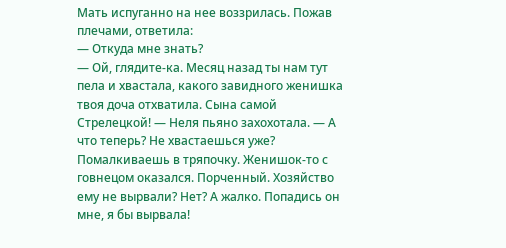Мать испуганно на нее воззрилась. Пожав плечами, ответила:
— Откуда мне знать?
— Ой, глядите-ка. Месяц назад ты нам тут пела и хвастала, какого завидного женишка твоя доча отхватила. Сына самой Стрелецкой! — Неля пьяно захохотала. — А что теперь? Не хвастаешься уже? Помалкиваешь в тряпочку. Женишок-то с говнецом оказался. Порченный. Хозяйство ему не вырвали? Нет? А жалко. Попадись он мне, я бы вырвала!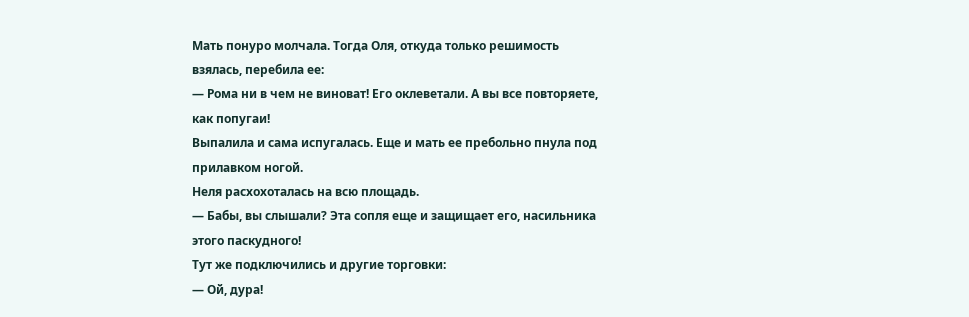Мать понуро молчала. Тогда Оля, откуда только решимость взялась, перебила ее:
— Рома ни в чем не виноват! Его оклеветали. А вы все повторяете, как попугаи!
Выпалила и сама испугалась. Еще и мать ее пребольно пнула под прилавком ногой.
Неля расхохоталась на всю площадь.
— Бабы, вы слышали? Эта сопля еще и защищает его, насильника этого паскудного!
Тут же подключились и другие торговки:
— Ой, дура!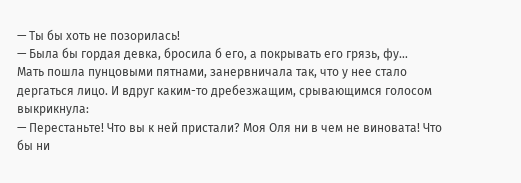— Ты бы хоть не позорилась!
— Была бы гордая девка, бросила б его, а покрывать его грязь, фу…
Мать пошла пунцовыми пятнами, занервничала так, что у нее стало дергаться лицо. И вдруг каким-то дребезжащим, срывающимся голосом выкрикнула:
— Перестаньте! Что вы к ней пристали? Моя Оля ни в чем не виновата! Что бы ни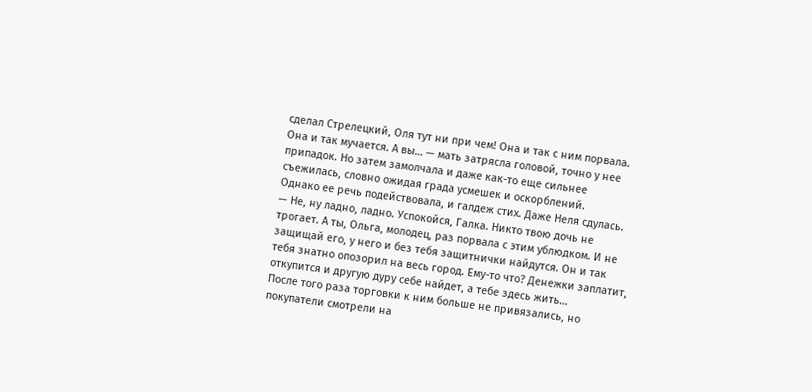сделал Стрелецкий, Оля тут ни при чем! Она и так с ним порвала. Она и так мучается. А вы… — мать затрясла головой, точно у нее припадок. Но затем замолчала и даже как-то еще сильнее съежилась, словно ожидая града усмешек и оскорблений.
Однако ее речь подействовала, и галдеж стих. Даже Неля сдулась.
— Не, ну ладно, ладно. Успокойся, Галка. Никто твою дочь не трогает. А ты, Ольга, молодец, раз порвала с этим ублюдком. И не защищай его, у него и без тебя защитнички найдутся. Он и так тебя знатно опозорил на весь город. Ему-то что? Денежки заплатит, откупится и другую дуру себе найдет, а тебе здесь жить…
После того раза торговки к ним больше не привязались, но покупатели смотрели на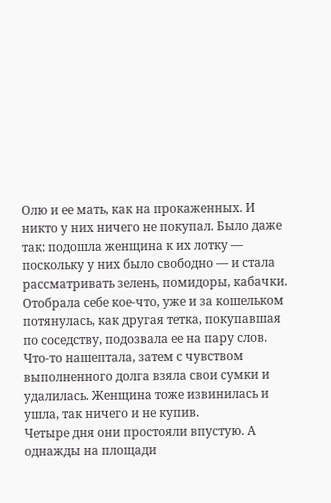Олю и ее мать, как на прокаженных. И никто у них ничего не покупал. Было даже так: подошла женщина к их лотку — поскольку у них было свободно — и стала рассматривать зелень, помидоры, кабачки. Отобрала себе кое-что, уже и за кошельком потянулась, как другая тетка, покупавшая по соседству, подозвала ее на пару слов. Что-то нашептала, затем с чувством выполненного долга взяла свои сумки и удалилась. Женщина тоже извинилась и ушла, так ничего и не купив.
Четыре дня они простояли впустую. А однажды на площади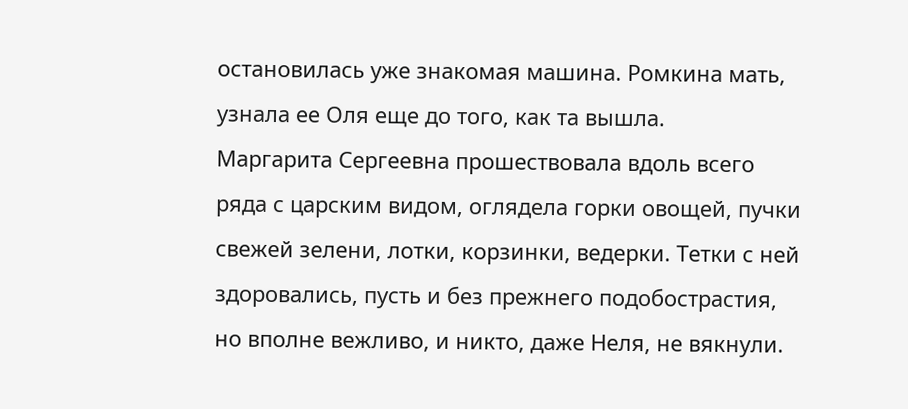остановилась уже знакомая машина. Ромкина мать, узнала ее Оля еще до того, как та вышла.
Маргарита Сергеевна прошествовала вдоль всего ряда с царским видом, оглядела горки овощей, пучки свежей зелени, лотки, корзинки, ведерки. Тетки с ней здоровались, пусть и без прежнего подобострастия, но вполне вежливо, и никто, даже Неля, не вякнули.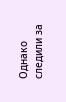Однако следили за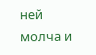ней молча и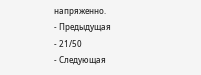напряженно.
- Предыдущая
- 21/50
- Следующая